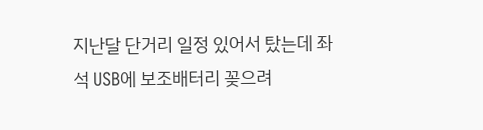지난달 단거리 일정 있어서 탔는데 좌석 USB에 보조배터리 꽂으려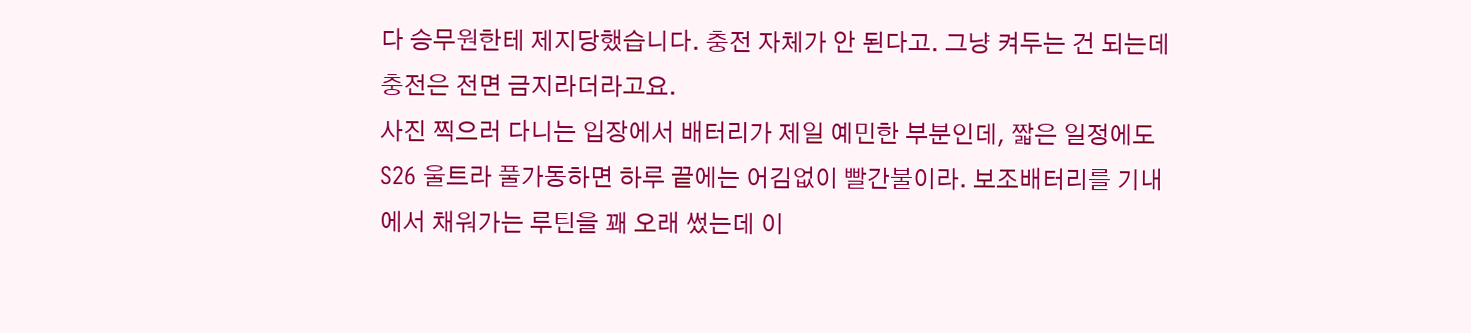다 승무원한테 제지당했습니다. 충전 자체가 안 된다고. 그냥 켜두는 건 되는데 충전은 전면 금지라더라고요.
사진 찍으러 다니는 입장에서 배터리가 제일 예민한 부분인데, 짧은 일정에도 S26 울트라 풀가동하면 하루 끝에는 어김없이 빨간불이라. 보조배터리를 기내에서 채워가는 루틴을 꽤 오래 썼는데 이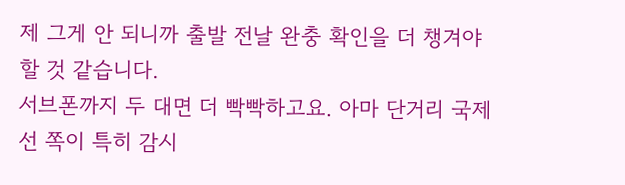제 그게 안 되니까 출발 전날 완충 확인을 더 챙겨야 할 것 같습니다.
서브폰까지 두 대면 더 빡빡하고요. 아마 단거리 국제선 쪽이 특히 감시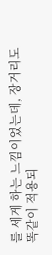를 세게 하는 느낌이었는데, 장거리도 똑같이 적용되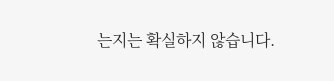는지는 확실하지 않습니다.